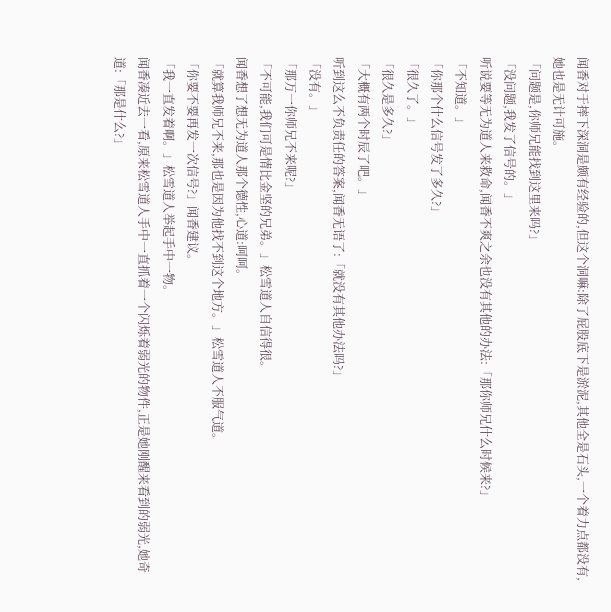闻香对于摔下深洞是颇有经验的,但这个洞嘛:除了屁股底下是淤泥,其他全是石头,一个着力点都没有,她也是无计可施。
「问题是,你师兄能找到这里来吗?」
「没问题,我发了信号的。」
听说要等无为道人来救命,闻香不爽之余也没有其他的办法:「那你师兄什么时候来?」
「不知道。」
「你那个什么信号发了多久?」
「很久了。」
「很久是多久?」
「大概有两个时辰了吧。」
听到这么不负责任的答案,闻香无语了:「就没有其他办法吗?」
「没有。」
「那万一你师兄不来呢?」
「不可能,我们可是情比金坚的兄弟。」松雪道人自信得很。
闻香想了想无为道人那个德性,心道:呵呵。
「就算我师兄不来,那也是因为他找不到这个地方。」松雪道人不服气道。
「你要不要再发一次信号?」闻香建议。
「我一直发着啊。」松雪道人举起手中一物。
闻香凑近去一看,原来松雪道人手中一直抓着一个闪烁着弱光的物件,正是她刚醒来看到的弱光,她奇道:「那是什么?」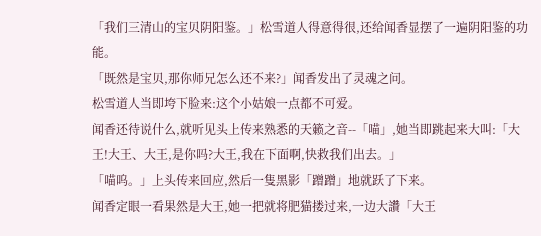「我们三清山的宝贝阴阳鉴。」松雪道人得意得很,还给闻香显摆了一遍阴阳鉴的功能。
「既然是宝贝,那你师兄怎么还不来?」闻香发出了灵魂之问。
松雪道人当即垮下脸来:这个小姑娘一点都不可爱。
闻香还待说什么,就听见头上传来熟悉的天籁之音--「喵」,她当即跳起来大叫:「大王!大王、大王,是你吗?大王,我在下面啊,快救我们出去。」
「喵呜。」上头传来回应,然后一隻黑影「蹭蹭」地就跃了下来。
闻香定眼一看果然是大王,她一把就将肥猫搂过来,一边大讚「大王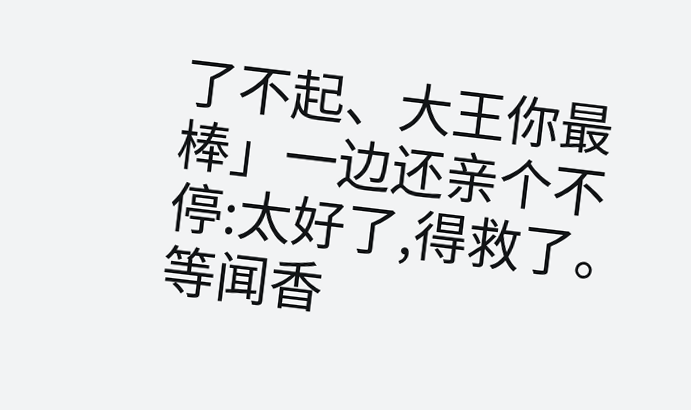了不起、大王你最棒」一边还亲个不停:太好了,得救了。
等闻香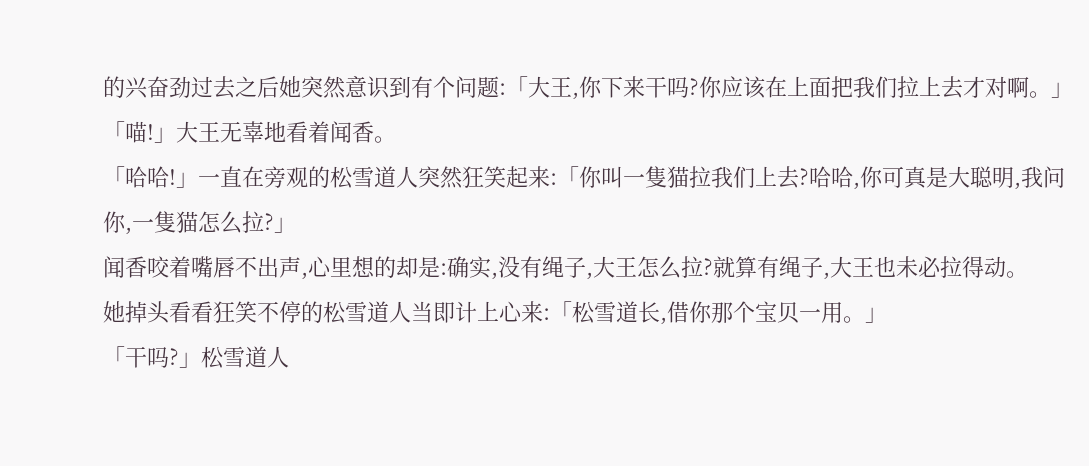的兴奋劲过去之后她突然意识到有个问题:「大王,你下来干吗?你应该在上面把我们拉上去才对啊。」
「喵!」大王无辜地看着闻香。
「哈哈!」一直在旁观的松雪道人突然狂笑起来:「你叫一隻猫拉我们上去?哈哈,你可真是大聪明,我问你,一隻猫怎么拉?」
闻香咬着嘴唇不出声,心里想的却是:确实,没有绳子,大王怎么拉?就算有绳子,大王也未必拉得动。
她掉头看看狂笑不停的松雪道人当即计上心来:「松雪道长,借你那个宝贝一用。」
「干吗?」松雪道人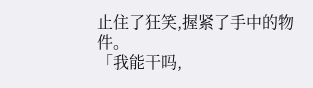止住了狂笑,握紧了手中的物件。
「我能干吗,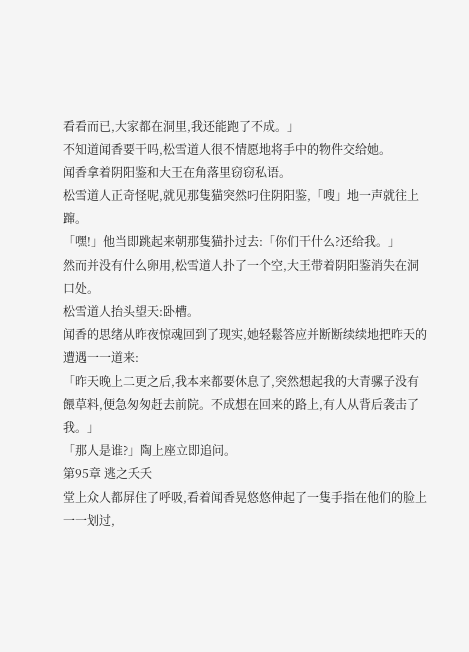看看而已,大家都在洞里,我还能跑了不成。」
不知道闻香要干吗,松雪道人很不情愿地将手中的物件交给她。
闻香拿着阴阳鉴和大王在角落里窃窃私语。
松雪道人正奇怪呢,就见那隻猫突然叼住阴阳鉴,「嗖」地一声就往上蹿。
「嘿!」他当即跳起来朝那隻猫扑过去:「你们干什么?还给我。」
然而并没有什么卵用,松雪道人扑了一个空,大王带着阴阳鉴消失在洞口处。
松雪道人抬头望天:卧槽。
闻香的思绪从昨夜惊魂回到了现实,她轻鬆答应并断断续续地把昨天的遭遇一一道来:
「昨天晚上二更之后,我本来都要休息了,突然想起我的大青骡子没有餵草料,便急匆匆赶去前院。不成想在回来的路上,有人从背后袭击了我。」
「那人是谁?」陶上座立即追问。
第95章 逃之夭夭
堂上众人都屏住了呼吸,看着闻香晃悠悠伸起了一隻手指在他们的脸上一一划过,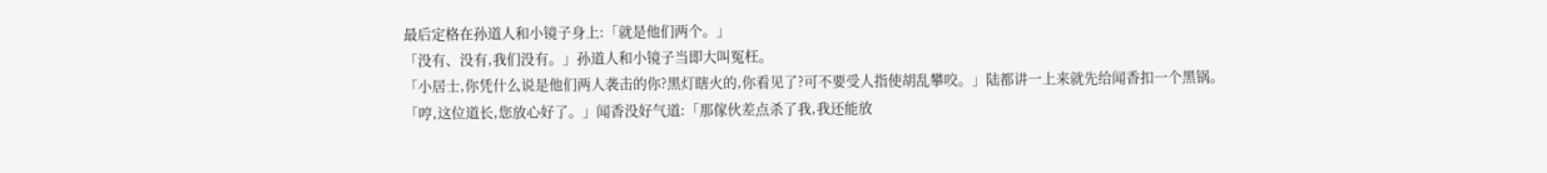最后定格在孙道人和小镜子身上:「就是他们两个。」
「没有、没有,我们没有。」孙道人和小镜子当即大叫冤枉。
「小居士,你凭什么说是他们两人袭击的你?黑灯瞎火的,你看见了?可不要受人指使胡乱攀咬。」陆都讲一上来就先给闻香扣一个黑锅。
「哼,这位道长,您放心好了。」闻香没好气道:「那傢伙差点杀了我,我还能放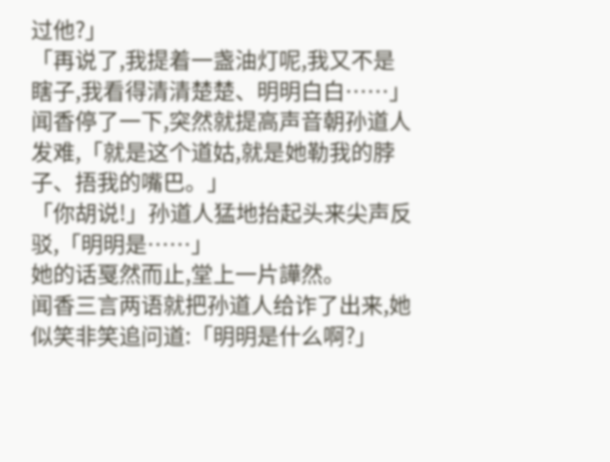过他?」
「再说了,我提着一盏油灯呢,我又不是瞎子,我看得清清楚楚、明明白白……」
闻香停了一下,突然就提高声音朝孙道人发难,「就是这个道姑,就是她勒我的脖子、捂我的嘴巴。」
「你胡说!」孙道人猛地抬起头来尖声反驳,「明明是……」
她的话戛然而止,堂上一片譁然。
闻香三言两语就把孙道人给诈了出来,她似笑非笑追问道:「明明是什么啊?」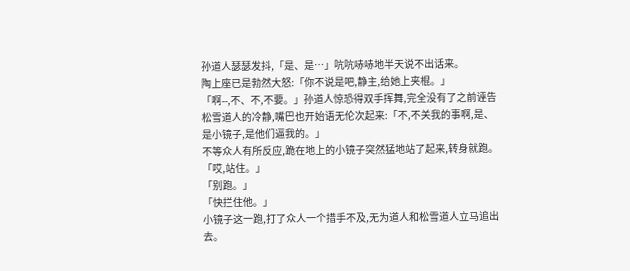孙道人瑟瑟发抖,「是、是…」吭吭哧哧地半天说不出话来。
陶上座已是勃然大怒:「你不说是吧,静主,给她上夹棍。」
「啊--,不、不,不要。」孙道人惊恐得双手挥舞,完全没有了之前诬告松雪道人的冷静,嘴巴也开始语无伦次起来:「不,不关我的事啊,是、是小镜子,是他们逼我的。」
不等众人有所反应,跪在地上的小镜子突然猛地站了起来,转身就跑。
「哎,站住。」
「别跑。」
「快拦住他。」
小镜子这一跑,打了众人一个措手不及,无为道人和松雪道人立马追出去。